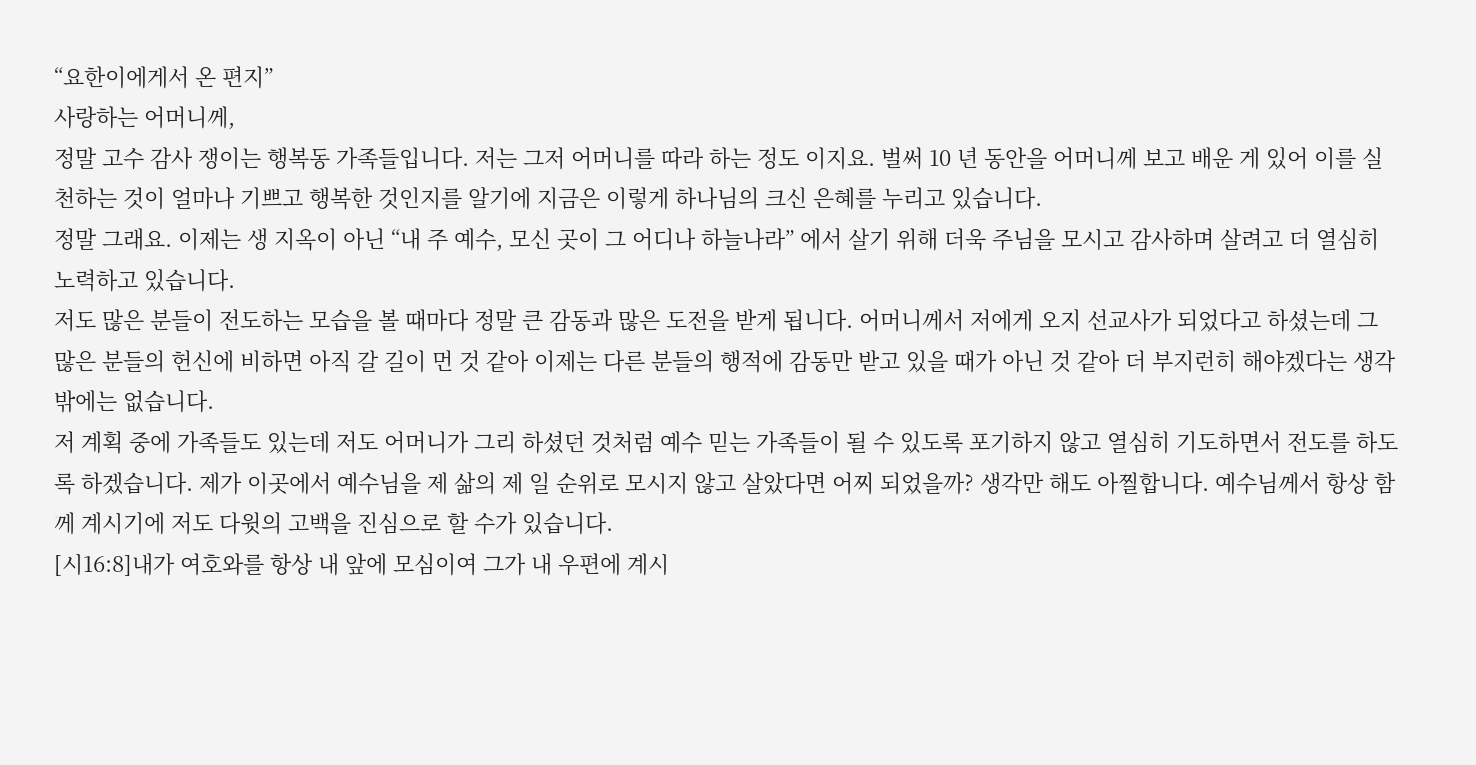“요한이에게서 온 편지”
사랑하는 어머니께,
정말 고수 감사 쟁이는 행복동 가족들입니다. 저는 그저 어머니를 따라 하는 정도 이지요. 벌써 10 년 동안을 어머니께 보고 배운 게 있어 이를 실천하는 것이 얼마나 기쁘고 행복한 것인지를 알기에 지금은 이렇게 하나님의 크신 은혜를 누리고 있습니다.
정말 그래요. 이제는 생 지옥이 아닌 “내 주 예수, 모신 곳이 그 어디나 하늘나라” 에서 살기 위해 더욱 주님을 모시고 감사하며 살려고 더 열심히 노력하고 있습니다.
저도 많은 분들이 전도하는 모습을 볼 때마다 정말 큰 감동과 많은 도전을 받게 됩니다. 어머니께서 저에게 오지 선교사가 되었다고 하셨는데 그 많은 분들의 헌신에 비하면 아직 갈 길이 먼 것 같아 이제는 다른 분들의 행적에 감동만 받고 있을 때가 아닌 것 같아 더 부지런히 해야겠다는 생각밖에는 없습니다.
저 계획 중에 가족들도 있는데 저도 어머니가 그리 하셨던 것처럼 예수 믿는 가족들이 될 수 있도록 포기하지 않고 열심히 기도하면서 전도를 하도록 하겠습니다. 제가 이곳에서 예수님을 제 삶의 제 일 순위로 모시지 않고 살았다면 어찌 되었을까? 생각만 해도 아찔합니다. 예수님께서 항상 함께 계시기에 저도 다윗의 고백을 진심으로 할 수가 있습니다.
[시16:8]내가 여호와를 항상 내 앞에 모심이여 그가 내 우편에 계시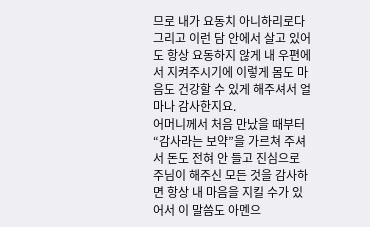므로 내가 요동치 아니하리로다
그리고 이런 담 안에서 살고 있어도 항상 요동하지 않게 내 우편에서 지켜주시기에 이렇게 몸도 마음도 건강할 수 있게 해주셔서 얼마나 감사한지요.
어머니께서 처음 만났을 때부터 “감사라는 보약”을 가르쳐 주셔서 돈도 전혀 안 들고 진심으로 주님이 해주신 모든 것을 감사하면 항상 내 마음을 지킬 수가 있어서 이 말씀도 아멘으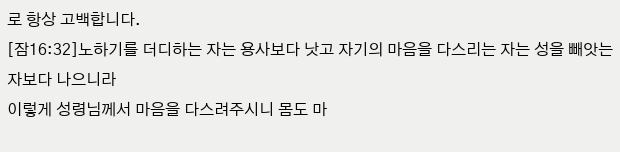로 항상 고백합니다.
[잠16:32]노하기를 더디하는 자는 용사보다 낫고 자기의 마음을 다스리는 자는 성을 빼앗는 자보다 나으니라
이렇게 성령님께서 마음을 다스려주시니 몸도 마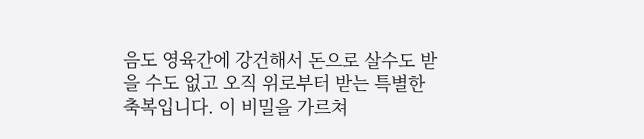음도 영육간에 강건해서 돈으로 살수도 받을 수도 없고 오직 위로부터 받는 특별한 축복입니다. 이 비밀을 가르쳐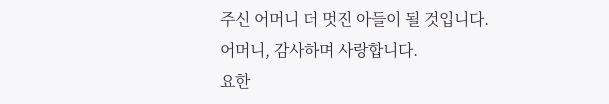주신 어머니 더 멋진 아들이 될 것입니다.
어머니, 감사하며 사랑합니다.
요한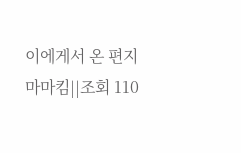이에게서 온 편지
마마킴||조회 110